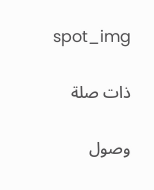spot_img

ذات صلة

وصول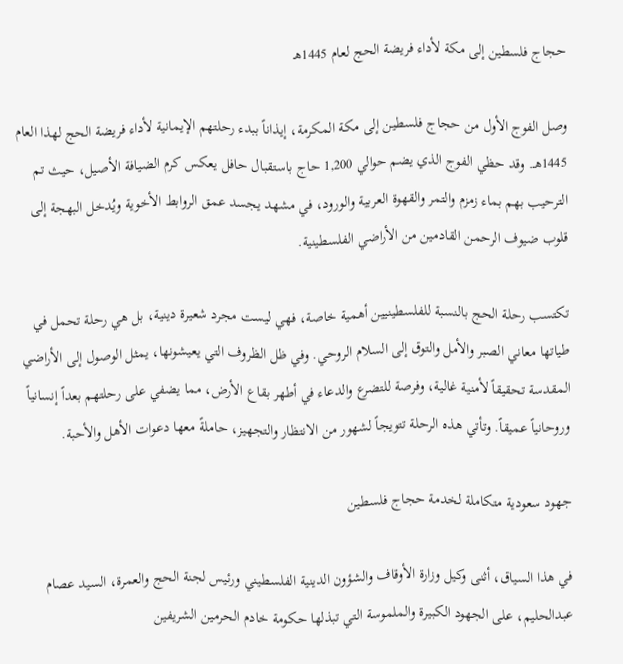حجاج فلسطين إلى مكة لأداء فريضة الحج لعام 1445هـ

وصل الفوج الأول من حجاج فلسطين إلى مكة المكرمة، إيذاناً ببدء رحلتهم الإيمانية لأداء فريضة الحج لهذا العام 1445هـ. وقد حظي الفوج الذي يضم حوالي 1,200 حاج باستقبال حافل يعكس كرم الضيافة الأصيل، حيث تم الترحيب بهم بماء زمزم والتمر والقهوة العربية والورود، في مشهد يجسد عمق الروابط الأخوية ويُدخل البهجة إلى قلوب ضيوف الرحمن القادمين من الأراضي الفلسطينية.

تكتسب رحلة الحج بالنسبة للفلسطينيين أهمية خاصة، فهي ليست مجرد شعيرة دينية، بل هي رحلة تحمل في طياتها معاني الصبر والأمل والتوق إلى السلام الروحي. وفي ظل الظروف التي يعيشونها، يمثل الوصول إلى الأراضي المقدسة تحقيقاً لأمنية غالية، وفرصة للتضرع والدعاء في أطهر بقاع الأرض، مما يضفي على رحلتهم بعداً إنسانياً وروحانياً عميقاً. وتأتي هذه الرحلة تتويجاً لشهور من الانتظار والتجهيز، حاملةً معها دعوات الأهل والأحبة.

جهود سعودية متكاملة لخدمة حجاج فلسطين

في هذا السياق، أثنى وكيل وزارة الأوقاف والشؤون الدينية الفلسطيني ورئيس لجنة الحج والعمرة، السيد عصام عبدالحليم، على الجهود الكبيرة والملموسة التي تبذلها حكومة خادم الحرمين الشريفين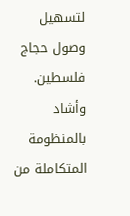لتسهيل وصول حجاج فلسطين. وأشاد بالمنظومة المتكاملة من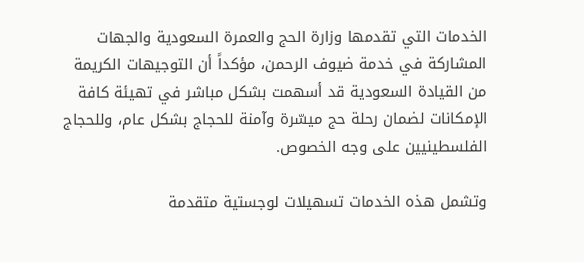الخدمات التي تقدمها وزارة الحج والعمرة السعودية والجهات المشاركة في خدمة ضيوف الرحمن، مؤكداً أن التوجيهات الكريمة من القيادة السعودية قد أسهمت بشكل مباشر في تهيئة كافة الإمكانات لضمان رحلة حج ميسّرة وآمنة للحجاج بشكل عام، وللحجاج الفلسطينيين على وجه الخصوص.

وتشمل هذه الخدمات تسهيلات لوجستية متقدمة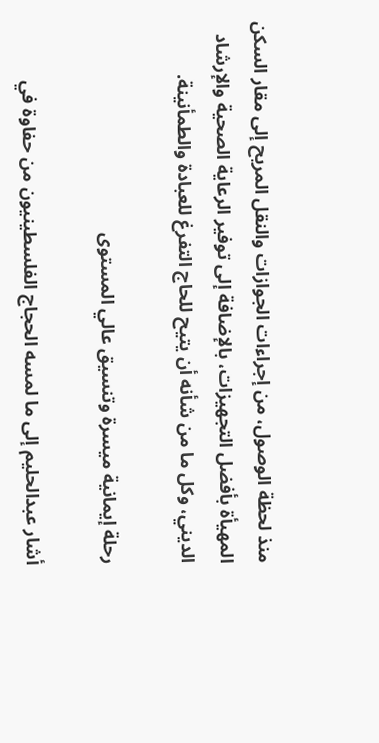منذ لحظة الوصول، من إجراءات الجوازات والنقل المريح إلى مقار السكن المهيأة بأفضل التجهيزات، بالإضافة إلى توفير الرعاية الصحية والإرشاد الديني، وكل ما من شأنه أن يتيح للحاج التفرغ للعبادة والطمأنينة.

رحلة إيمانية ميسرة وتنسيق عالي المستوى

أشار عبدالحليم إلى ما لمسه الحجاج الفلسطينيون من حفاوة في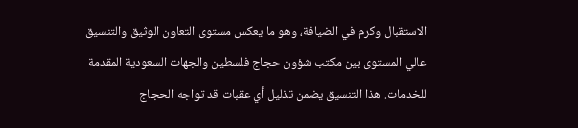الاستقبال وكرم في الضيافة، وهو ما يعكس مستوى التعاون الوثيق والتنسيق عالي المستوى بين مكتب شؤون حجاج فلسطين والجهات السعودية المقدمة للخدمات. هذا التنسيق يضمن تذليل أي عقبات قد تواجه الحجاج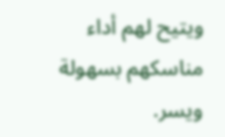ويتيح لهم أداء مناسكهم بسهولة ويسر.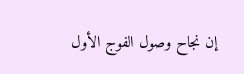إن نجاح وصول الفوج الأول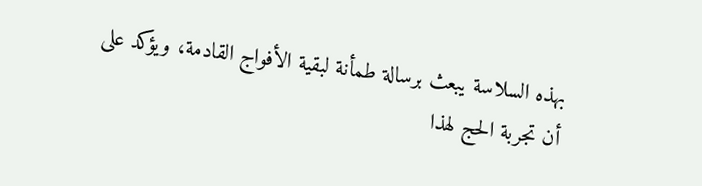بهذه السلاسة يبعث برسالة طمأنة لبقية الأفواج القادمة، ويؤكد على أن تجربة الحج لهذا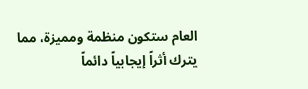العام ستكون منظمة ومميزة، مما يترك أثراً إيجابياً دائماً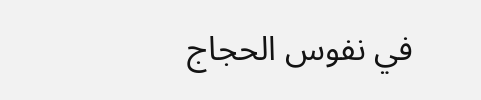في نفوس الحجاج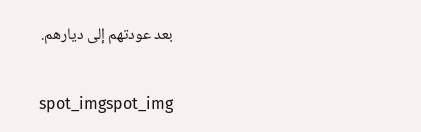بعد عودتهم إلى ديارهم.

spot_imgspot_img